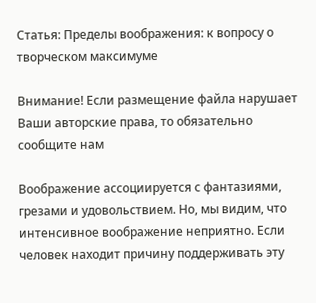Статья: Пределы воображения: к вопросу о творческом максимуме

Внимание! Если размещение файла нарушает Ваши авторские права, то обязательно сообщите нам

Воображение ассоциируется с фантазиями, грезами и удовольствием. Но, мы видим, что интенсивное воображение неприятно. Если человек находит причину поддерживать эту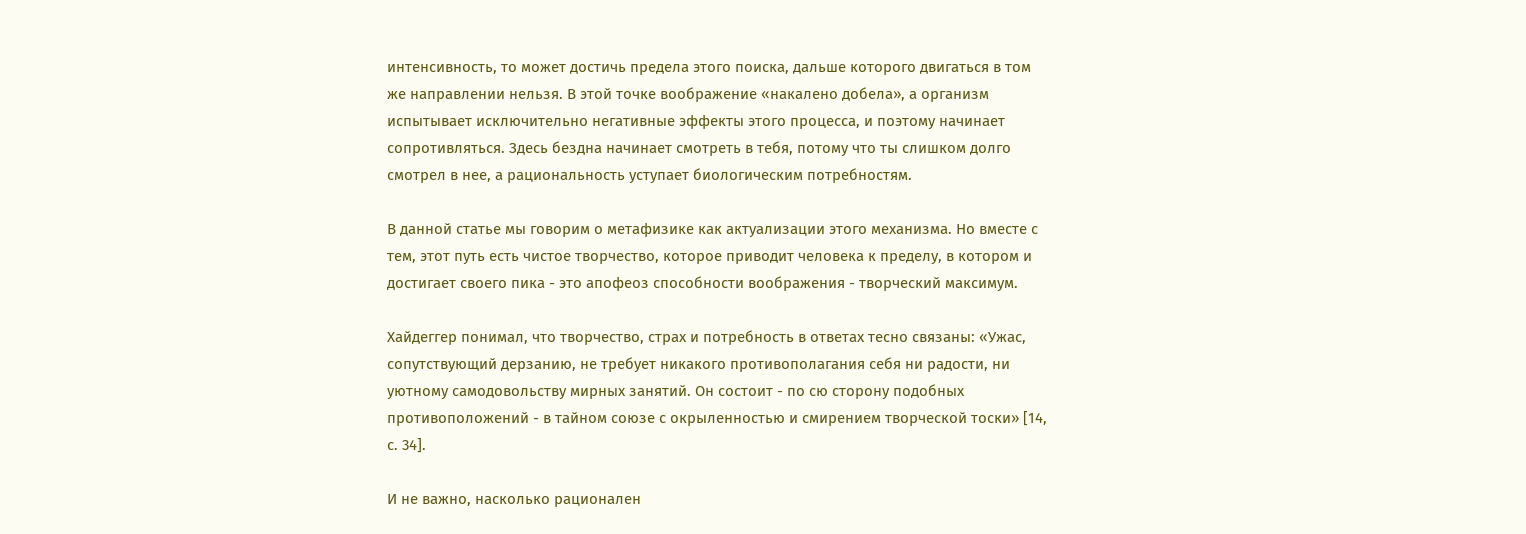интенсивность, то может достичь предела этого поиска, дальше которого двигаться в том же направлении нельзя. В этой точке воображение «накалено добела», а организм испытывает исключительно негативные эффекты этого процесса, и поэтому начинает сопротивляться. Здесь бездна начинает смотреть в тебя, потому что ты слишком долго смотрел в нее, а рациональность уступает биологическим потребностям.

В данной статье мы говорим о метафизике как актуализации этого механизма. Но вместе с тем, этот путь есть чистое творчество, которое приводит человека к пределу, в котором и достигает своего пика - это апофеоз способности воображения - творческий максимум.

Хайдеггер понимал, что творчество, страх и потребность в ответах тесно связаны: «Ужас, сопутствующий дерзанию, не требует никакого противополагания себя ни радости, ни уютному самодовольству мирных занятий. Он состоит - по сю сторону подобных противоположений - в тайном союзе с окрыленностью и смирением творческой тоски» [14, с. 34].

И не важно, насколько рационален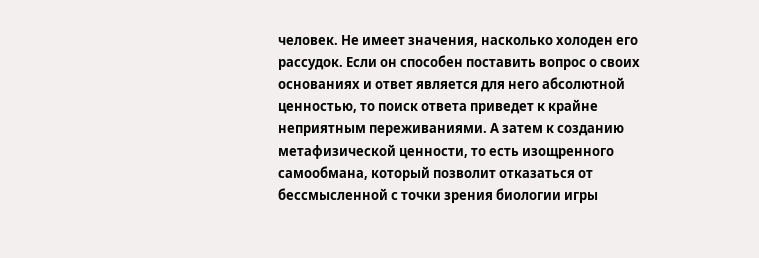человек. Не имеет значения, насколько холоден его рассудок. Если он способен поставить вопрос о своих основаниях и ответ является для него абсолютной ценностью, то поиск ответа приведет к крайне неприятным переживаниями. А затем к созданию метафизической ценности, то есть изощренного самообмана, который позволит отказаться от бессмысленной с точки зрения биологии игры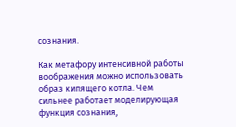сознания.

Как метафору интенсивной работы воображения можно использовать образ кипящего котла. Чем сильнее работает моделирующая функция сознания,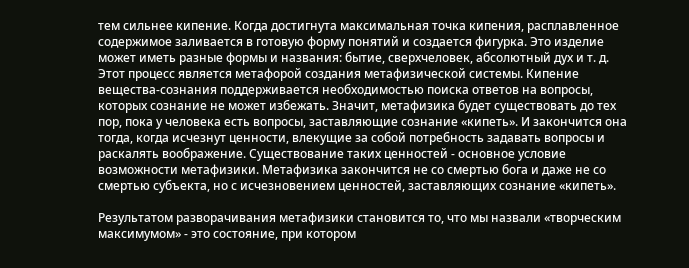тем сильнее кипение. Когда достигнута максимальная точка кипения, расплавленное содержимое заливается в готовую форму понятий и создается фигурка. Это изделие может иметь разные формы и названия: бытие, сверхчеловек, абсолютный дух и т. д. Этот процесс является метафорой создания метафизической системы. Кипение вещества-сознания поддерживается необходимостью поиска ответов на вопросы, которых сознание не может избежать. Значит, метафизика будет существовать до тех пор, пока у человека есть вопросы, заставляющие сознание «кипеть». И закончится она тогда, когда исчезнут ценности, влекущие за собой потребность задавать вопросы и раскалять воображение. Существование таких ценностей - основное условие возможности метафизики. Метафизика закончится не со смертью бога и даже не со смертью субъекта, но с исчезновением ценностей, заставляющих сознание «кипеть».

Результатом разворачивания метафизики становится то, что мы назвали «творческим максимумом» - это состояние, при котором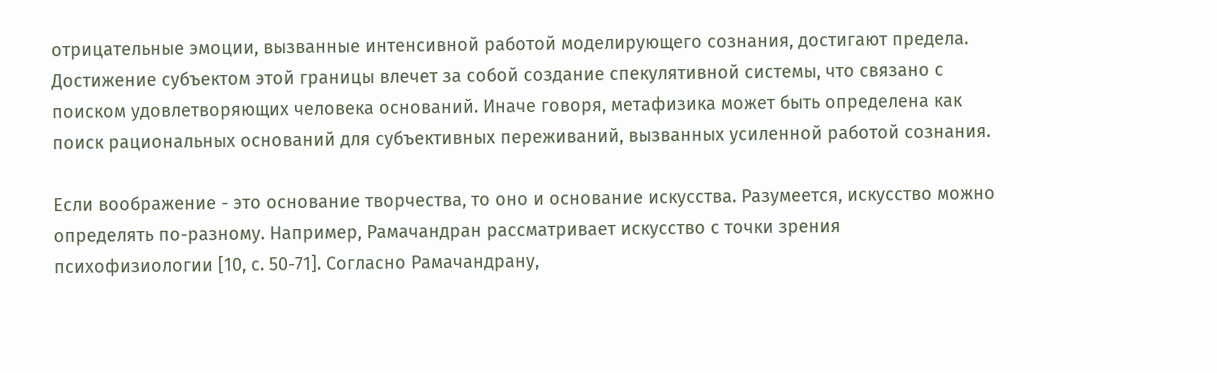отрицательные эмоции, вызванные интенсивной работой моделирующего сознания, достигают предела. Достижение субъектом этой границы влечет за собой создание спекулятивной системы, что связано с поиском удовлетворяющих человека оснований. Иначе говоря, метафизика может быть определена как поиск рациональных оснований для субъективных переживаний, вызванных усиленной работой сознания.

Если воображение - это основание творчества, то оно и основание искусства. Разумеется, искусство можно определять по-разному. Например, Рамачандран рассматривает искусство с точки зрения психофизиологии [10, с. 50-71]. Согласно Рамачандрану,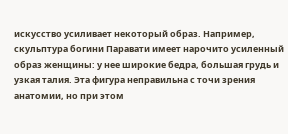искусство усиливает некоторый образ. Например, скульптура богини Паравати имеет нарочито усиленный образ женщины: у нее широкие бедра, большая грудь и узкая талия. Эта фигура неправильна с точи зрения анатомии, но при этом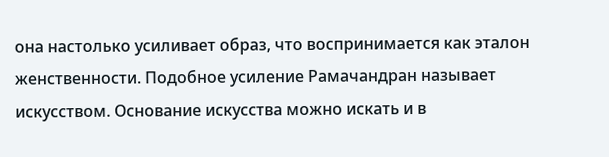она настолько усиливает образ, что воспринимается как эталон женственности. Подобное усиление Рамачандран называет искусством. Основание искусства можно искать и в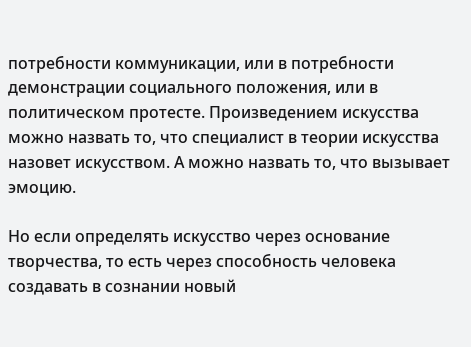потребности коммуникации, или в потребности демонстрации социального положения, или в политическом протесте. Произведением искусства можно назвать то, что специалист в теории искусства назовет искусством. А можно назвать то, что вызывает эмоцию.

Но если определять искусство через основание творчества, то есть через способность человека создавать в сознании новый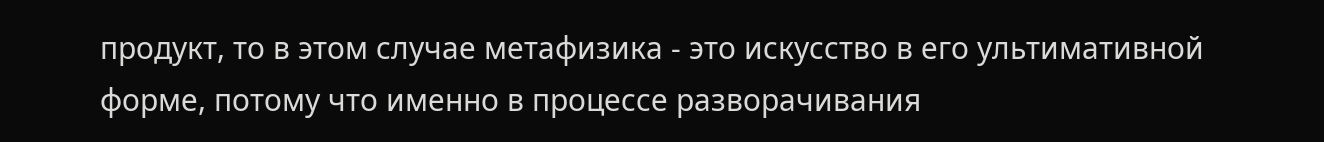продукт, то в этом случае метафизика - это искусство в его ультимативной форме, потому что именно в процессе разворачивания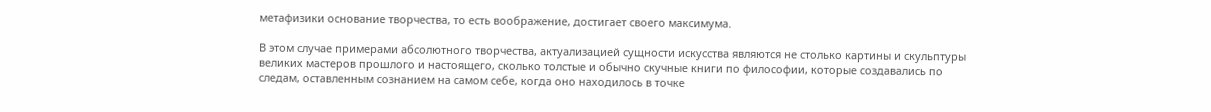метафизики основание творчества, то есть воображение, достигает своего максимума.

В этом случае примерами абсолютного творчества, актуализацией сущности искусства являются не столько картины и скульптуры великих мастеров прошлого и настоящего, сколько толстые и обычно скучные книги по философии, которые создавались по следам, оставленным сознанием на самом себе, когда оно находилось в точке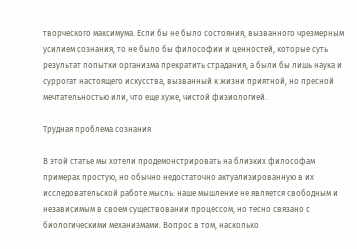творческого максимума. Если бы не было состояния, вызванного чрезмерным усилием сознания, то не было бы философии и ценностей, которые суть результат попытки организма прекратить страдания, а были бы лишь наука и суррогат настоящего искусства, вызванный к жизни приятной, но пресной мечтательностью или, что еще хуже, чистой физиологией.

Трудная проблема сознания

В этой статье мы хотели продемонстрировать на близких философам примерах простую, но обычно недостаточно актуализированную в их исследовательской работе мысль: наше мышление не является свободным и независимым в своем существовании процессом, но тесно связано с биологическими механизмами. Вопрос в том, насколько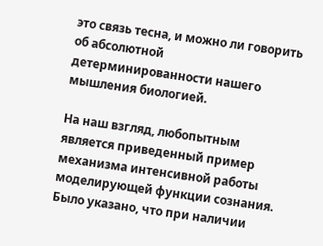это связь тесна, и можно ли говорить об абсолютной детерминированности нашего мышления биологией.

На наш взгляд, любопытным является приведенный пример механизма интенсивной работы моделирующей функции сознания. Было указано, что при наличии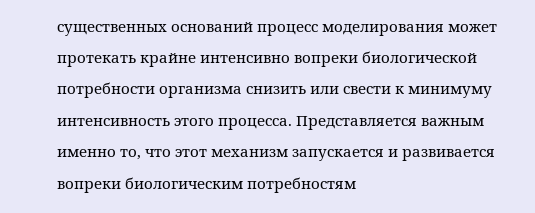существенных оснований процесс моделирования может протекать крайне интенсивно вопреки биологической потребности организма снизить или свести к минимуму интенсивность этого процесса. Представляется важным именно то, что этот механизм запускается и развивается вопреки биологическим потребностям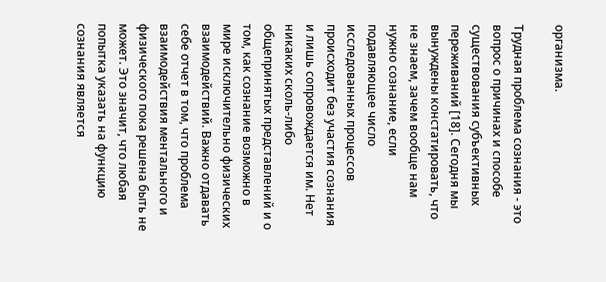организма.

Трудная проблема сознания - это вопрос о причинах и способе существования субъективных переживаний [18]. Сегодня мы вынуждены констатировать, что не знаем, зачем вообще нам нужно сознание, если подавляющее число исследованных процессов происходит без участия сознания и лишь сопровождается им. Нет никаких сколь-либо общепринятых представлений и о том, как сознание возможно в мире исключительно физических взаимодействий. Важно отдавать себе отчет в том, что проблема взаимодействия ментального и физического пока решена быть не может. Это значит, что любая попытка указать на функцию сознания является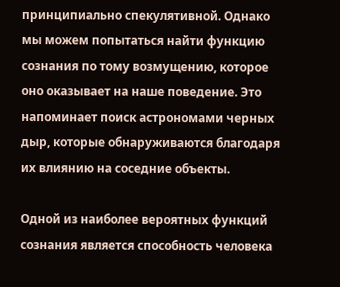принципиально спекулятивной. Однако мы можем попытаться найти функцию сознания по тому возмущению, которое оно оказывает на наше поведение. Это напоминает поиск астрономами черных дыр, которые обнаруживаются благодаря их влиянию на соседние объекты.

Одной из наиболее вероятных функций сознания является способность человека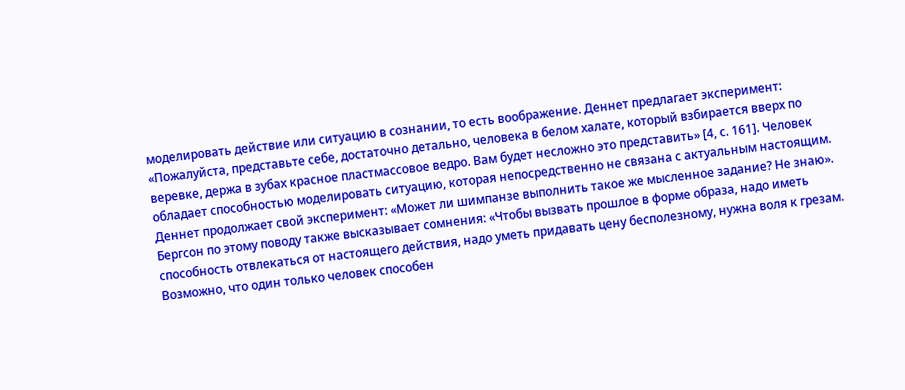моделировать действие или ситуацию в сознании, то есть воображение. Деннет предлагает эксперимент: «Пожалуйста, представьте себе, достаточно детально, человека в белом халате, который взбирается вверх по веревке, держа в зубах красное пластмассовое ведро. Вам будет несложно это представить» [4, с. 161]. Человек обладает способностью моделировать ситуацию, которая непосредственно не связана с актуальным настоящим. Деннет продолжает свой эксперимент: «Может ли шимпанзе выполнить такое же мысленное задание? Не знаю». Бергсон по этому поводу также высказывает сомнения: «Чтобы вызвать прошлое в форме образа, надо иметь способность отвлекаться от настоящего действия, надо уметь придавать цену бесполезному, нужна воля к грезам. Возможно, что один только человек способен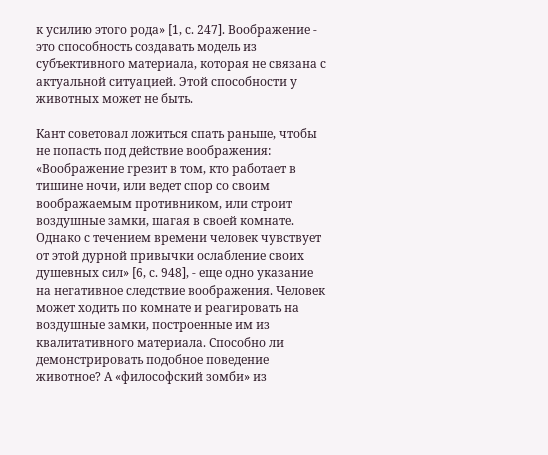к усилию этого рода» [1, с. 247]. Воображение - это способность создавать модель из субъективного материала, которая не связана с актуальной ситуацией. Этой способности у животных может не быть.

Кант советовал ложиться спать раньше, чтобы не попасть под действие воображения: «Воображение грезит в том, кто работает в тишине ночи, или ведет спор со своим воображаемым противником, или строит воздушные замки, шагая в своей комнате. Однако с течением времени человек чувствует от этой дурной привычки ослабление своих душевных сил» [6, с. 948], - еще одно указание на негативное следствие воображения. Человек может ходить по комнате и реагировать на воздушные замки, построенные им из квалитативного материала. Способно ли демонстрировать подобное поведение животное? А «философский зомби» из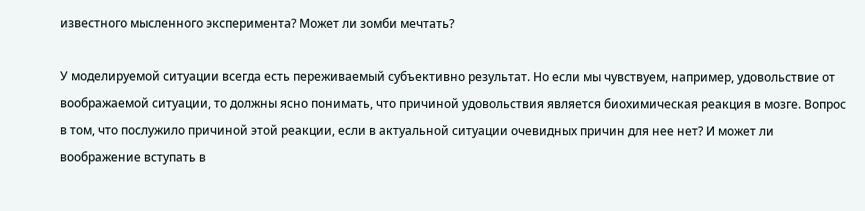известного мысленного эксперимента? Может ли зомби мечтать?

У моделируемой ситуации всегда есть переживаемый субъективно результат. Но если мы чувствуем, например, удовольствие от воображаемой ситуации, то должны ясно понимать, что причиной удовольствия является биохимическая реакция в мозге. Вопрос в том, что послужило причиной этой реакции, если в актуальной ситуации очевидных причин для нее нет? И может ли воображение вступать в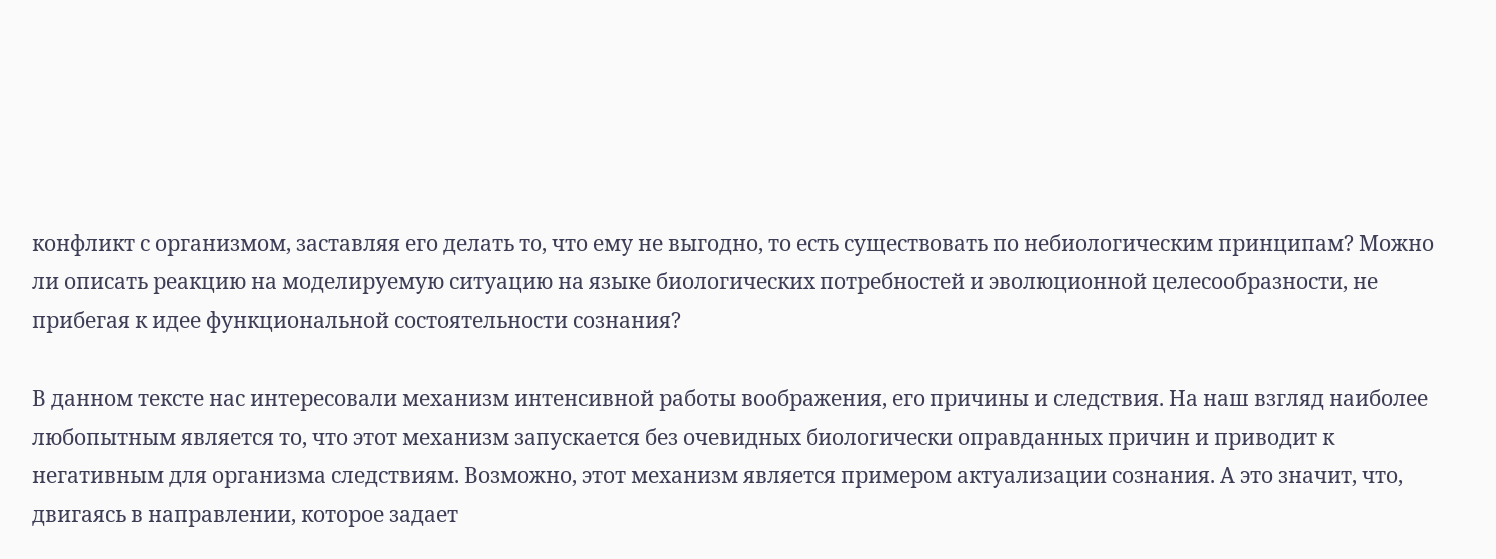конфликт с организмом, заставляя его делать то, что ему не выгодно, то есть существовать по небиологическим принципам? Можно ли описать реакцию на моделируемую ситуацию на языке биологических потребностей и эволюционной целесообразности, не прибегая к идее функциональной состоятельности сознания?

В данном тексте нас интересовали механизм интенсивной работы воображения, его причины и следствия. На наш взгляд наиболее любопытным является то, что этот механизм запускается без очевидных биологически оправданных причин и приводит к негативным для организма следствиям. Возможно, этот механизм является примером актуализации сознания. А это значит, что, двигаясь в направлении, которое задает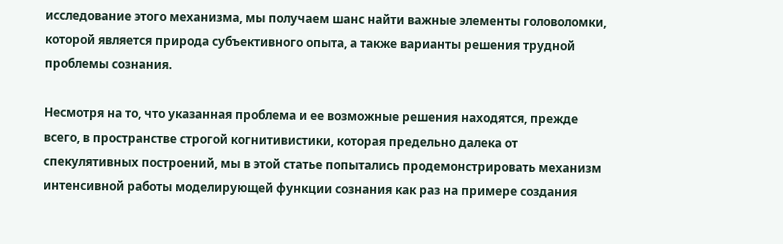исследование этого механизма, мы получаем шанс найти важные элементы головоломки, которой является природа субъективного опыта, а также варианты решения трудной проблемы сознания.

Несмотря на то, что указанная проблема и ее возможные решения находятся, прежде всего, в пространстве строгой когнитивистики, которая предельно далека от спекулятивных построений, мы в этой статье попытались продемонстрировать механизм интенсивной работы моделирующей функции сознания как раз на примере создания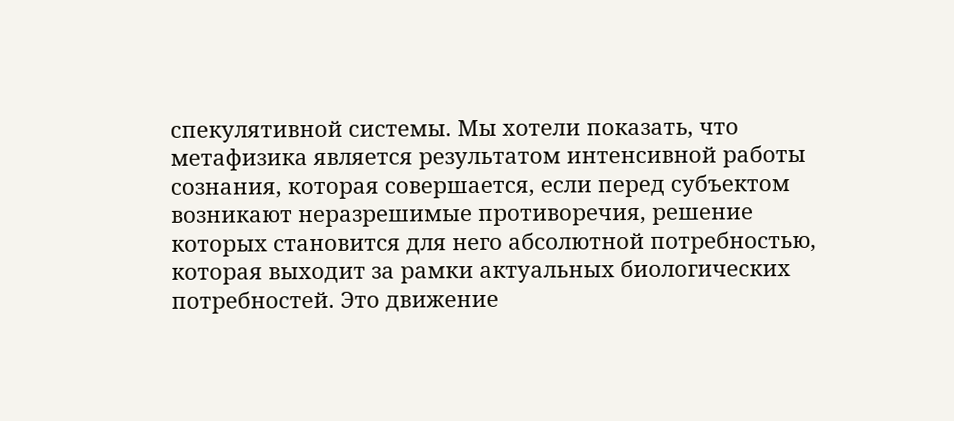спекулятивной системы. Мы хотели показать, что метафизика является результатом интенсивной работы сознания, которая совершается, если перед субъектом возникают неразрешимые противоречия, решение которых становится для него абсолютной потребностью, которая выходит за рамки актуальных биологических потребностей. Это движение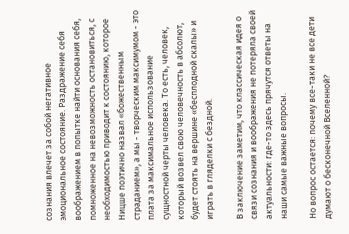сознания влечет за собой негативное эмоциональное состояние. Раздражение себя воображением в попытке найти основания себя, помноженное на невозможность остановиться, с необходимостью приводит к состоянию, которое Ницше поэтично назвал «божественным страданием», а мы - творческим максимумом - это плата за максимальное использование сущностной черты человека. То есть, человек, который возвел свою человечность в абсолют, будет стоять на вершине «бесплодной скалы» и играть в гляделки с бездной.

В заключение заметим, что классическая идея о связи сознания и воображения не потеряла своей актуальности: где-то здесь прячутся ответы на наши самые важные вопросы.

Но вопрос остается: почему все-таки не все дети думают о бесконечной Вселенной?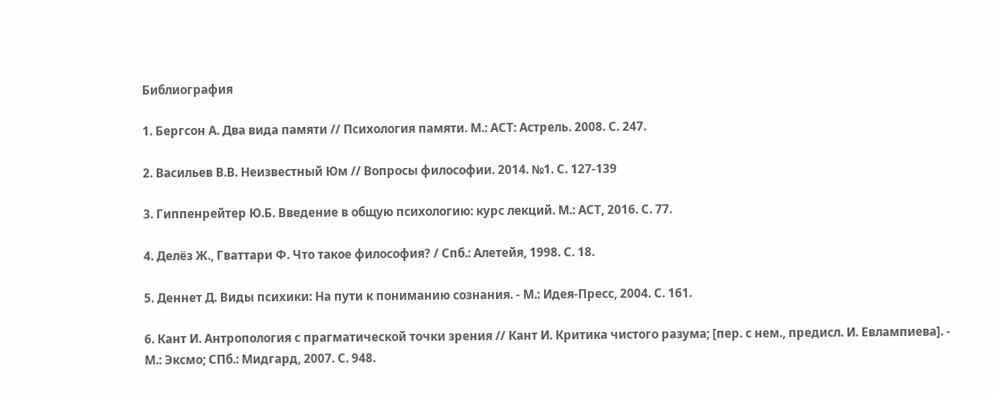Библиография

1. Бергсон А. Два вида памяти // Психология памяти. М.: АСТ: Астрель. 2008. С. 247.

2. Васильев В.В. Неизвестный Юм // Вопросы философии. 2014. №1. С. 127-139

3. Гиппенрейтер Ю.Б. Введение в общую психологию: курс лекций. М.: АСТ, 2016. С. 77.

4. Делёз Ж., Гваттари Ф. Что такое философия? / Спб.: Алетейя, 1998. С. 18.

5. Деннет Д. Виды психики: На пути к пониманию сознания. - М.: Идея-Пресс, 2004. С. 161.

6. Кант И. Антропология с прагматической точки зрения // Кант И. Критика чистого разума; [пер. с нем., предисл. И. Евлампиева]. - М.: Эксмо; СПб.: Мидгард, 2007. С. 948.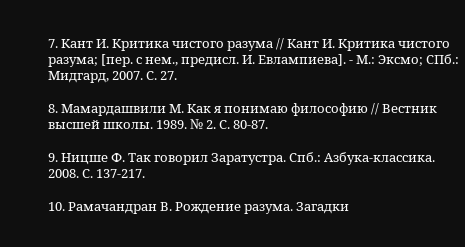7. Кант И. Критика чистого разума // Кант И. Критика чистого разума; [пер. с нем., предисл. И. Евлампиева]. - М.: Эксмо; СПб.: Мидгард, 2007. С. 27.

8. Мамардашвили М. Как я понимаю философию // Вестник высшей школы. 1989. № 2. С. 80-87.

9. Ницше Ф. Так говорил Заратустра. Спб.: Азбука-классика. 2008. С. 137-217.

10. Рамачандран В. Рождение разума. Загадки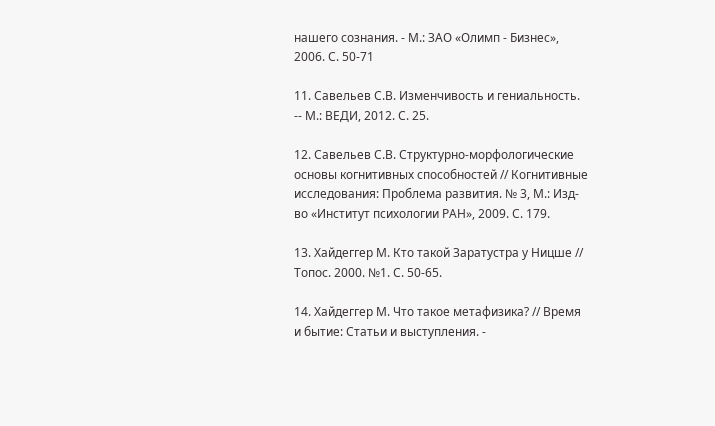нашего сознания. - М.: ЗАО «Олимп - Бизнес», 2006. С. 50-71

11. Савельев С.В. Изменчивость и гениальность. -- М.: ВЕДИ, 2012. С. 25.

12. Савельев С.В. Структурно-морфологические основы когнитивных способностей // Когнитивные исследования: Проблема развития. № 3, М.: Изд-во «Институт психологии РАН», 2009. С. 179.

13. Хайдеггер М. Кто такой Заратустра у Ницше // Топос. 2000. №1. С. 50-65.

14. Хайдеггер М. Что такое метафизика? // Время и бытие: Статьи и выступления. -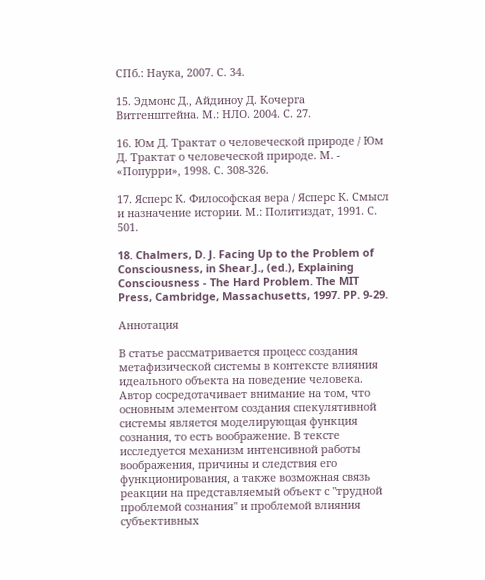СПб.: Наука, 2007. С. 34.

15. Эдмонс Д., Айдиноу Д. Кочерга Витгенштейна. М.: НЛО. 2004. С. 27.

16. Юм Д. Трактат о человеческой природе / Юм Д. Трактат о человеческой природе. М. - «Попурри», 1998. С. 308-326.

17. Ясперс К. Философская вера / Ясперс К. Смысл и назначение истории. М.: Политиздат, 1991. С. 501.

18. Chalmers, D. J. Facing Up to the Problem of Consciousness, in Shear.J., (ed.), Explaining Consciousness - The Hard Problem. The MIT Press, Cambridge, Massachusetts, 1997. PP. 9-29.

Аннотация

В статье рассматривается процесс создания метафизической системы в контексте влияния идеального объекта на поведение человека. Автор сосредотачивает внимание на том, что основным элементом создания спекулятивной системы является моделирующая функция сознания, то есть воображение. В тексте исследуется механизм интенсивной работы воображения, причины и следствия его функционирования, а также возможная связь реакции на представляемый объект с "трудной проблемой сознания" и проблемой влияния субъективных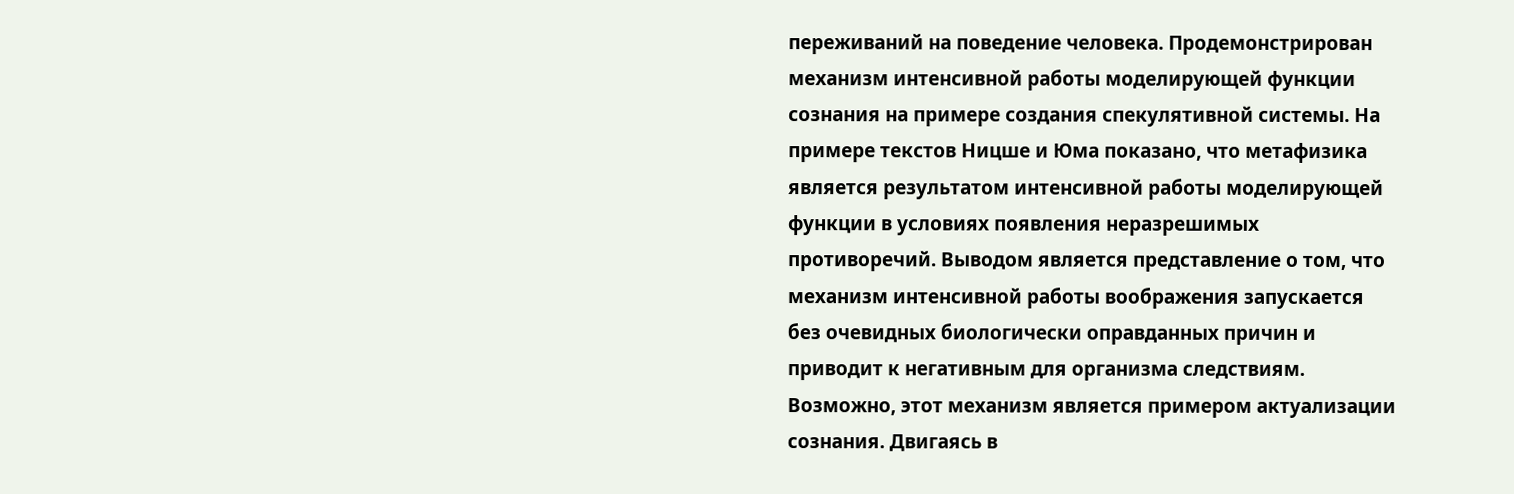переживаний на поведение человека. Продемонстрирован механизм интенсивной работы моделирующей функции сознания на примере создания спекулятивной системы. На примере текстов Ницше и Юма показано, что метафизика является результатом интенсивной работы моделирующей функции в условиях появления неразрешимых противоречий. Выводом является представление о том, что механизм интенсивной работы воображения запускается без очевидных биологически оправданных причин и приводит к негативным для организма следствиям. Возможно, этот механизм является примером актуализации сознания. Двигаясь в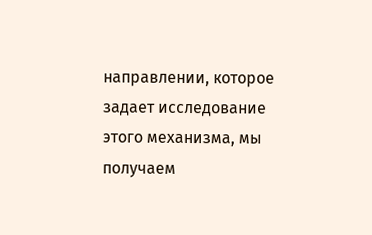направлении, которое задает исследование этого механизма, мы получаем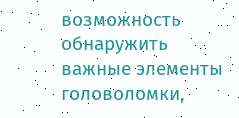возможность обнаружить важные элементы головоломки,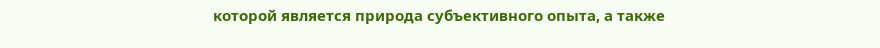которой является природа субъективного опыта, а также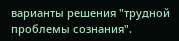варианты решения "трудной проблемы сознания".